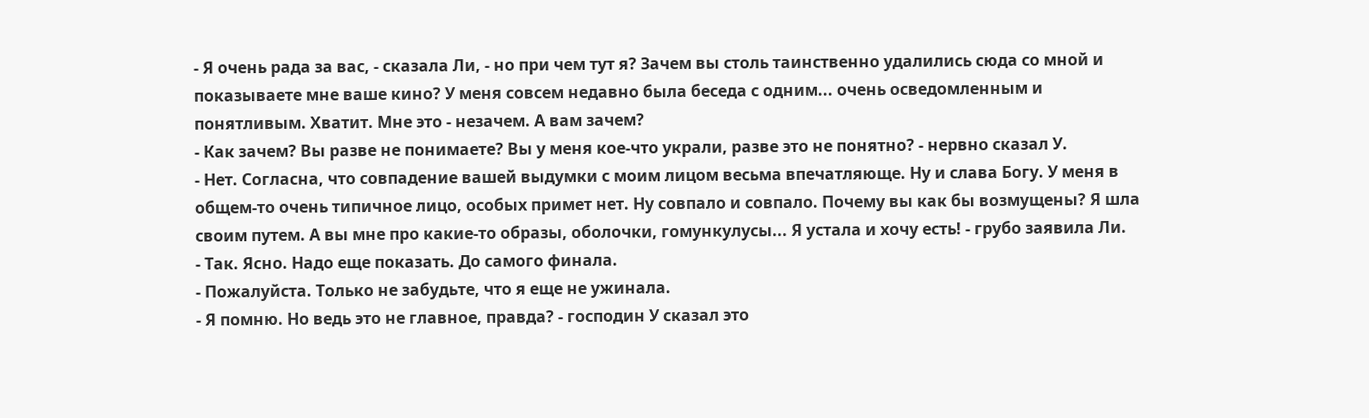- Я очень рада за вас, - сказала Ли, - но при чем тут я? Зачем вы столь таинственно удалились сюда со мной и показываете мне ваше кино? У меня совсем недавно была беседа с одним... очень осведомленным и понятливым. Хватит. Мне это - незачем. А вам зачем?
- Как зачем? Вы разве не понимаете? Вы у меня кое-что украли, разве это не понятно? - нервно сказал У.
- Нет. Согласна, что совпадение вашей выдумки с моим лицом весьма впечатляюще. Ну и слава Богу. У меня в общем-то очень типичное лицо, особых примет нет. Ну совпало и совпало. Почему вы как бы возмущены? Я шла своим путем. А вы мне про какие-то образы, оболочки, гомункулусы... Я устала и хочу есть! - грубо заявила Ли.
- Так. Ясно. Надо еще показать. До самого финала.
- Пожалуйста. Только не забудьте, что я еще не ужинала.
- Я помню. Но ведь это не главное, правда? - господин У сказал это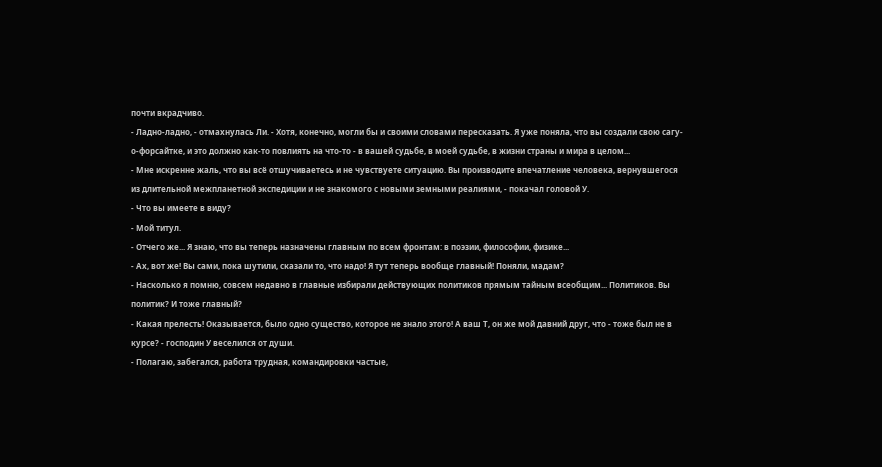почти вкрадчиво.
- Ладно-ладно, - отмахнулась Ли. - Хотя, конечно, могли бы и своими словами пересказать. Я уже поняла, что вы создали свою сагу-о-форсайтке, и это должно как-то повлиять на что-то - в вашей судьбе, в моей судьбе, в жизни страны и мира в целом...
- Мне искренне жаль, что вы всё отшучиваетесь и не чувствуете ситуацию. Вы производите впечатление человека, вернувшегося из длительной межпланетной экспедиции и не знакомого с новыми земными реалиями, - покачал головой У.
- Что вы имеете в виду?
- Мой титул.
- Отчего же... Я знаю, что вы теперь назначены главным по всем фронтам: в поэзии, философии, физике...
- Ах, вот же! Вы сами, пока шутили, сказали то, что надо! Я тут теперь вообще главный! Поняли, мадам?
- Насколько я помню, совсем недавно в главные избирали действующих политиков прямым тайным всеобщим... Политиков. Вы политик? И тоже главный?
- Какая прелесть! Оказывается, было одно существо, которое не знало этого! А ваш Т, он же мой давний друг, что - тоже был не в курсе? - господин У веселился от души.
- Полагаю, забегался, работа трудная, командировки частые,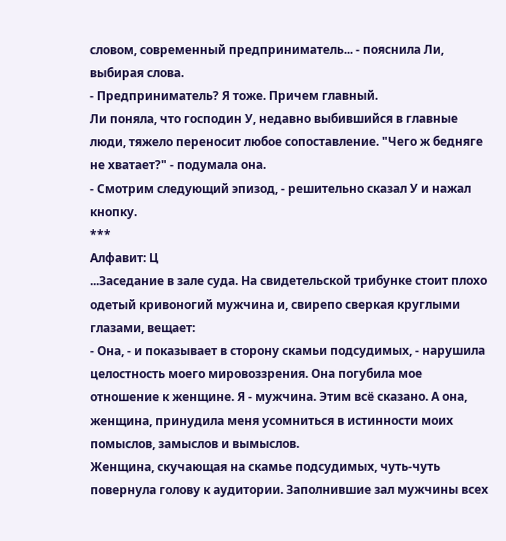словом, современный предприниматель... - пояснила Ли, выбирая слова.
- Предприниматель? Я тоже. Причем главный.
Ли поняла, что господин У, недавно выбившийся в главные люди, тяжело переносит любое сопоставление. "Чего ж бедняге не хватает?" - подумала она.
- Смотрим следующий эпизод, - решительно сказал У и нажал кнопку.
***
Алфавит: Ц
...Заседание в зале суда. На свидетельской трибунке стоит плохо одетый кривоногий мужчина и, свирепо сверкая круглыми глазами, вещает:
- Она, - и показывает в сторону скамьи подсудимых, - нарушила целостность моего мировоззрения. Она погубила мое отношение к женщине. Я - мужчина. Этим всё сказано. А она, женщина, принудила меня усомниться в истинности моих помыслов, замыслов и вымыслов.
Женщина, скучающая на скамье подсудимых, чуть-чуть повернула голову к аудитории. Заполнившие зал мужчины всех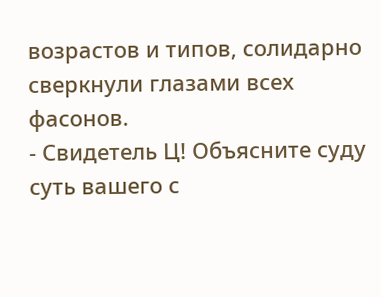возрастов и типов, солидарно сверкнули глазами всех фасонов.
- Свидетель Ц! Объясните суду суть вашего с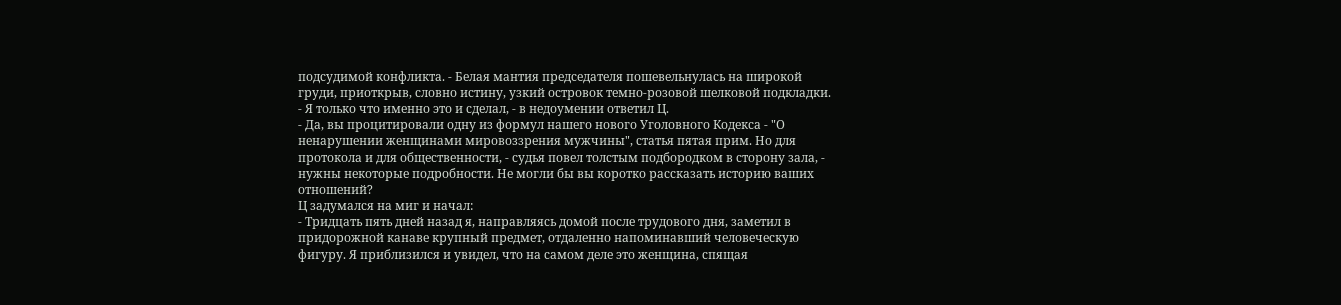подсудимой конфликта. - Белая мантия председателя пошевельнулась на широкой груди, приоткрыв, словно истину, узкий островок темно-розовой шелковой подкладки.
- Я только что именно это и сделал, - в недоумении ответил Ц.
- Да, вы процитировали одну из формул нашего нового Уголовного Кодекса - "О ненарушении женщинами мировоззрения мужчины", статья пятая прим. Но для протокола и для общественности, - судья повел толстым подбородком в сторону зала, - нужны некоторые подробности. Не могли бы вы коротко рассказать историю ваших отношений?
Ц задумался на миг и начал:
- Тридцать пять дней назад я, направляясь домой после трудового дня, заметил в придорожной канаве крупный предмет, отдаленно напоминавший человеческую фигуру. Я приблизился и увидел, что на самом деле это женщина, спящая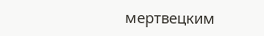мертвецким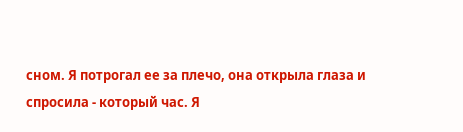сном. Я потрогал ее за плечо, она открыла глаза и спросила - который час. Я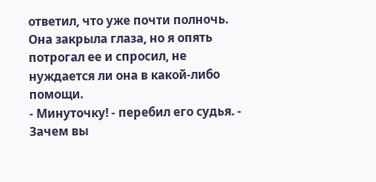ответил, что уже почти полночь. Она закрыла глаза, но я опять потрогал ее и спросил, не нуждается ли она в какой-либо помощи.
- Минуточку! - перебил его судья. - Зачем вы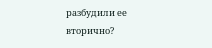разбудили ее вторично?